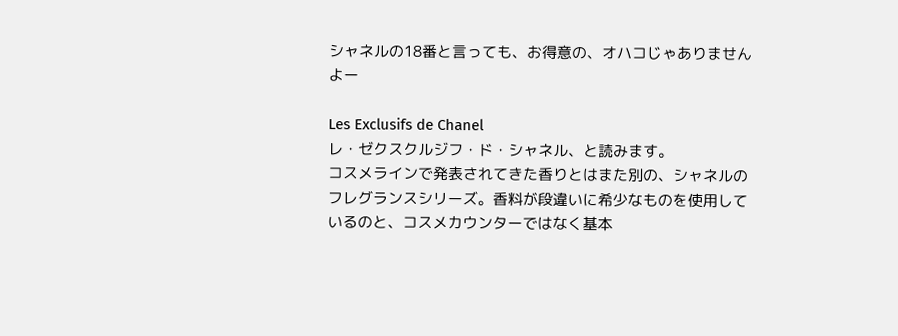シャネルの18番と言っても、お得意の、オハコじゃありませんよー

Les Exclusifs de Chanel
レ・ゼクスクルジフ・ド・シャネル、と読みます。
コスメラインで発表されてきた香りとはまた別の、シャネルのフレグランスシリーズ。香料が段違いに希少なものを使用しているのと、コスメカウンターではなく基本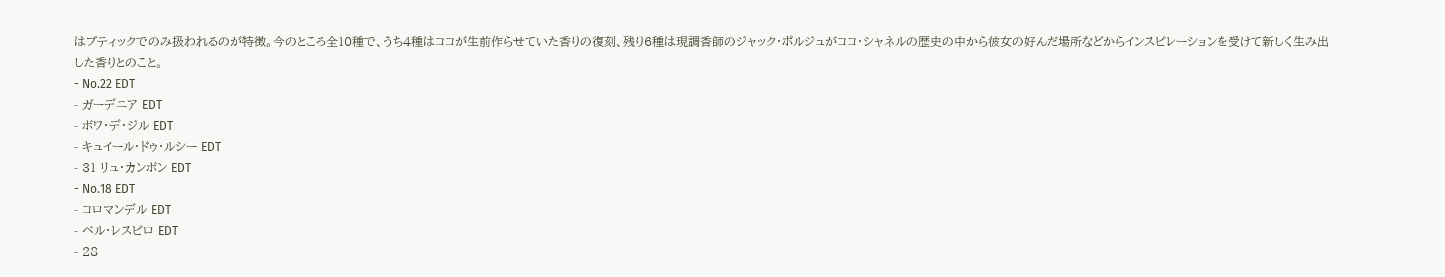はブティックでのみ扱われるのが特徴。今のところ全10種で、うち4種はココが生前作らせていた香りの復刻、残り6種は現調香師のジャック・ポルジュがココ・シャネルの歴史の中から彼女の好んだ場所などからインスピレーションを受けて新しく生み出した香りとのこと。
- No.22 EDT
- ガーデニア EDT
- ボワ・デ・ジル EDT
- キュイール・ドゥ・ルシー EDT
- 31 リュ・カンボン EDT
- No.18 EDT
- コロマンデル EDT
- ベル・レスピロ EDT
- 28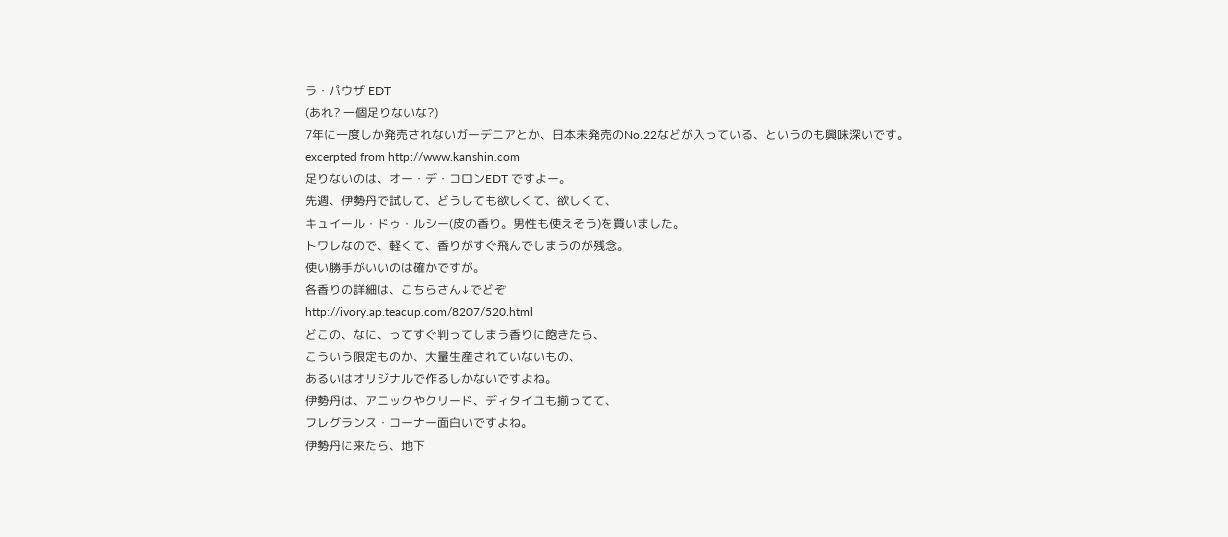ラ・パウザ EDT
(あれ? 一個足りないな?)
7年に一度しか発売されないガーデニアとか、日本未発売のNo.22などが入っている、というのも興味深いです。
excerpted from http://www.kanshin.com
足りないのは、オー・デ・コロンEDT ですよー。
先週、伊勢丹で試して、どうしても欲しくて、欲しくて、
キュイール・ドゥ・ルシー(皮の香り。男性も使えそう)を買いました。
トワレなので、軽くて、香りがすぐ飛んでしまうのが残念。
使い勝手がいいのは確かですが。
各香りの詳細は、こちらさん↓でどぞ
http://ivory.ap.teacup.com/8207/520.html
どこの、なに、ってすぐ判ってしまう香りに飽きたら、
こういう限定ものか、大量生産されていないもの、
あるいはオリジナルで作るしかないですよね。
伊勢丹は、アニックやクリード、ディタイユも揃ってて、
フレグランス・コーナー面白いですよね。
伊勢丹に来たら、地下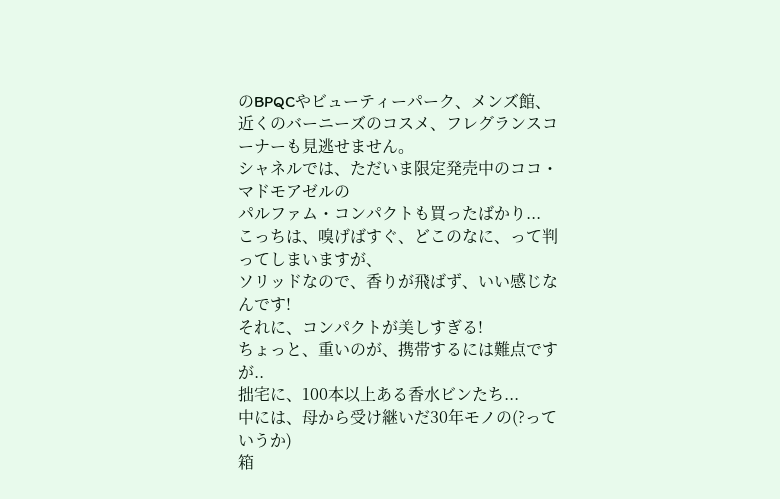のBPQCやビューティーパーク、メンズ館、
近くのバーニーズのコスメ、フレグランスコーナーも見逃せません。
シャネルでは、ただいま限定発売中のココ・マドモアゼルの
パルファム・コンパクトも買ったばかり...
こっちは、嗅げばすぐ、どこのなに、って判ってしまいますが、
ソリッドなので、香りが飛ばず、いい感じなんです!
それに、コンパクトが美しすぎる!
ちょっと、重いのが、携帯するには難点ですが..
拙宅に、100本以上ある香水ビンたち...
中には、母から受け継いだ30年モノの(?っていうか)
箱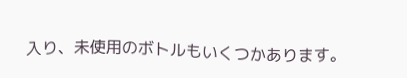入り、未使用のボトルもいくつかあります。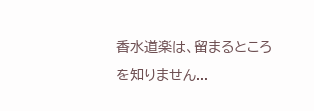香水道楽は、留まるところを知りません...